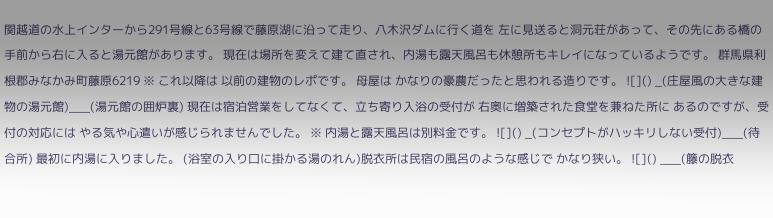関越道の水上インターから291号線と63号線で藤原湖に沿って走り、八木沢ダムに行く道を 左に見送ると洞元荘があって、その先にある橋の手前から右に入ると湯元館があります。 現在は場所を変えて建て直され、内湯も露天風呂も休憩所もキレイになっているようです。 群馬県利根郡みなかみ町藤原6219 ※ これ以降は 以前の建物のレポです。 母屋は かなりの豪農だったと思われる造りです。 ![]() _(庄屋風の大きな建物の湯元館)___(湯元館の囲炉裏) 現在は宿泊営業をしてなくて、立ち寄り入浴の受付が 右奥に増築された食堂を兼ねた所に あるのですが、受付の対応には やる気や心遣いが感じられませんでした。 ※ 内湯と露天風呂は別料金です。 ![]() _(コンセプトがハッキリしない受付)___(待合所) 最初に内湯に入りました。 (浴室の入り口に掛かる湯のれん)脱衣所は民宿の風呂のような感じで かなり狭い。 ![]() ___(籐の脱衣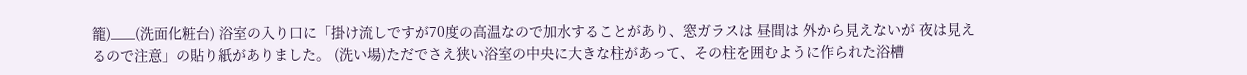籠)___(洗面化粧台) 浴室の入り口に「掛け流しですが70度の高温なので加水することがあり、窓ガラスは 昼間は 外から見えないが 夜は見えるので注意」の貼り紙がありました。 (洗い場)ただでさえ狭い浴室の中央に大きな柱があって、その柱を囲むように作られた浴槽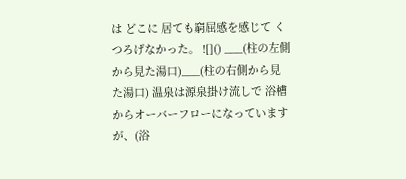は どこに 居ても窮屈感を感じて くつろげなかった。 ![]() ___(柱の左側から見た湯口)___(柱の右側から見た湯口) 温泉は源泉掛け流しで 浴槽からオーバーフローになっていますが、(浴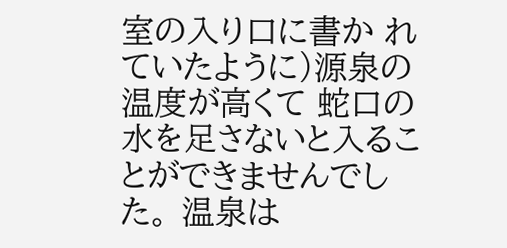室の入り口に書か れていたように)源泉の温度が高くて 蛇口の水を足さないと入ることができませんでした。 温泉は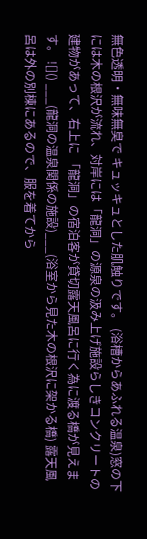無色透明・無味無臭で キュッキュとした肌触りです。 (浴槽からあふれる温泉)窓の下には木の根沢が流れ、対岸には「龍洞」の源泉の汲み上げ施設らしきコンクリートの 建物があって、右上に 「龍洞」の宿泊客が貸切露天風呂に行く為に渡る橋が見えます。 ![]() ___(龍洞の温泉関係の施設)___(浴室から見た木の根沢に架かる橋) 露天風呂は外の別棟にあるので、服を着てから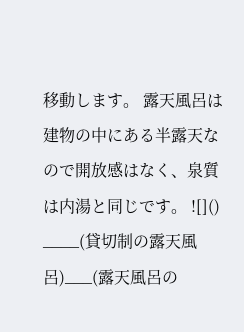移動します。 露天風呂は建物の中にある半露天なので開放感はなく、泉質は内湯と同じです。 ![]() ____(貸切制の露天風呂)___(露天風呂の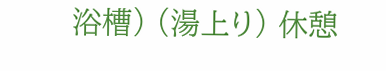浴槽) (湯上り) 休憩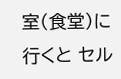室(食堂)に行くと セル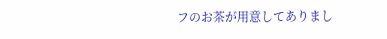フのお茶が用意してありまし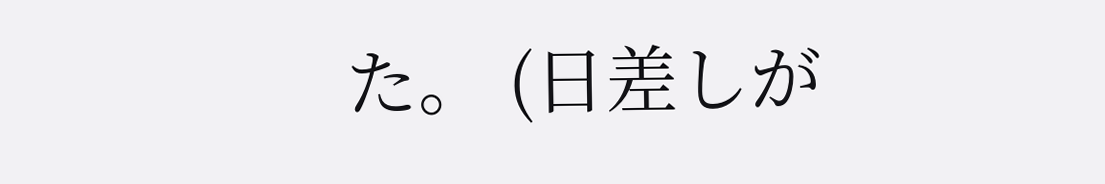た。 (日差しが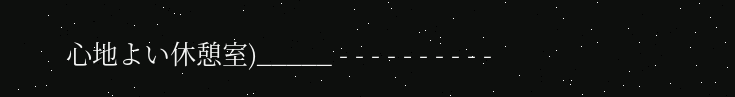心地よい休憩室)_____ - - - - - - - - - -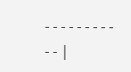- - - - - - - - - - - |